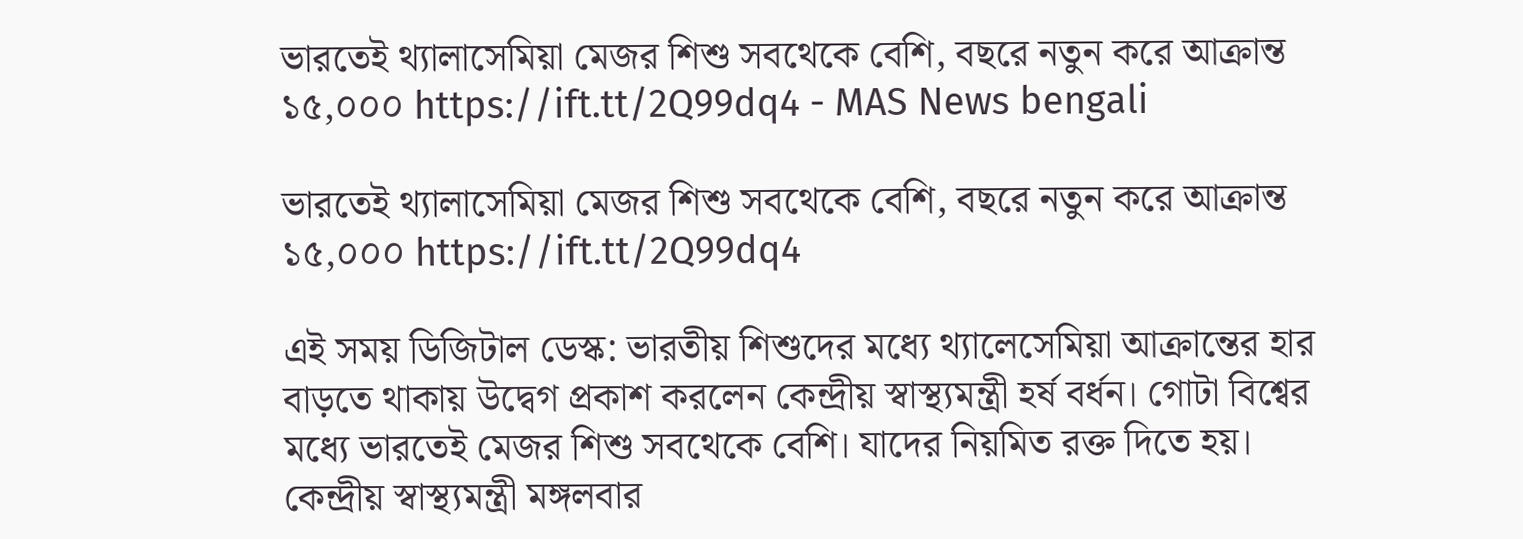ভারতেই থ্যালাসেমিয়া মেজর শিশু সবথেকে বেশি, বছরে নতুন করে আক্রান্ত ১৫,০০০ https://ift.tt/2Q99dq4 - MAS News bengali

ভারতেই থ্যালাসেমিয়া মেজর শিশু সবথেকে বেশি, বছরে নতুন করে আক্রান্ত ১৫,০০০ https://ift.tt/2Q99dq4

এই সময় ডিজিটাল ডেস্ক: ভারতীয় শিশুদের মধ্যে থ্যালেসেমিয়া আক্রান্তের হার বাড়তে থাকায় উদ্বেগ প্রকাশ করলেন কেন্দ্রীয় স্বাস্থ্যমন্ত্রী হর্ষ বর্ধন। গোটা বিশ্বের মধ্যে ভারতেই মেজর শিশু সবথেকে বেশি। যাদের নিয়মিত রক্ত দিতে হয়। কেন্দ্রীয় স্বাস্থ্যমন্ত্রী মঙ্গলবার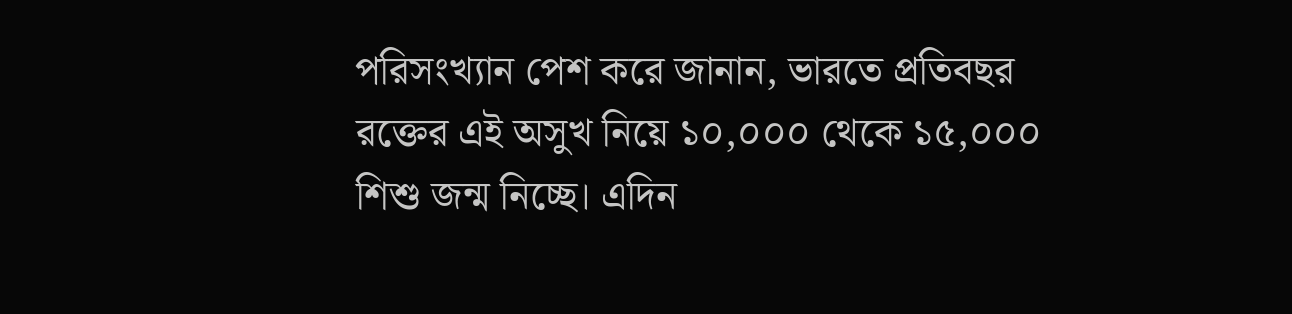পরিসংখ্যান পেশ করে জানান, ভারতে প্রতিবছর রক্তের এই অসুখ নিয়ে ১০,০০০ থেকে ১৫,০০০ শিশু জন্ম নিচ্ছে। এদিন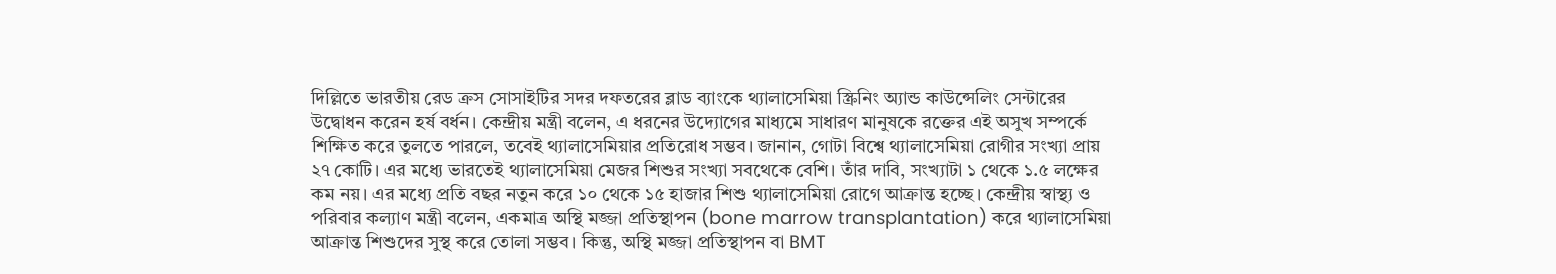দিল্লিতে ভারতীয় রেড ক্রস সোসাইটির সদর দফতরের ব্লাড ব্যাংকে থ্যালাসেমিয়া স্ক্রিনিং অ্যান্ড কাউন্সেলিং সেন্টারের উদ্বোধন করেন হর্ষ বর্ধন। কেন্দ্রীয় মন্ত্রী বলেন, এ ধরনের উদ্যোগের মাধ্যমে সাধারণ মানুষকে রক্তের এই অসুখ সম্পর্কে শিক্ষিত করে তুলতে পারলে, তবেই থ্যালাসেমিয়ার প্রতিরোধ সম্ভব। জানান, গোটা বিশ্বে থ্যালাসেমিয়া রোগীর সংখ্যা প্রায় ২৭ কোটি। এর মধ্যে ভারতেই থ্যালাসেমিয়া মেজর শিশুর সংখ্যা সবথেকে বেশি। তাঁর দাবি, সংখ্যাটা ১ থেকে ১.৫ লক্ষের কম নয়। এর মধ্যে প্রতি বছর নতুন করে ১০ থেকে ১৫ হাজার শিশু থ্যালাসেমিয়া রোগে আক্রান্ত হচ্ছে। কেন্দ্রীয় স্বাস্থ্য ও পরিবার কল্যাণ মন্ত্রী বলেন, একমাত্র অস্থি মজ্জা প্রতিস্থাপন (bone marrow transplantation) করে থ্যালাসেমিয়া আক্রান্ত শিশুদের সুস্থ করে তোলা সম্ভব। কিন্তু, অস্থি মজ্জা প্রতিস্থাপন বা BMT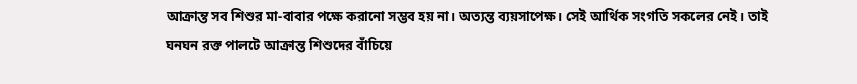আক্রান্ত সব শিশুর মা-বাবার পক্ষে করানো সম্ভব হয় না। অত্যন্ত ব্যয়সাপেক্ষ। সেই আর্থিক সংগতি সকলের নেই। তাই ঘনঘন রক্ত পালটে আক্রান্ত শিশুদের বাঁচিয়ে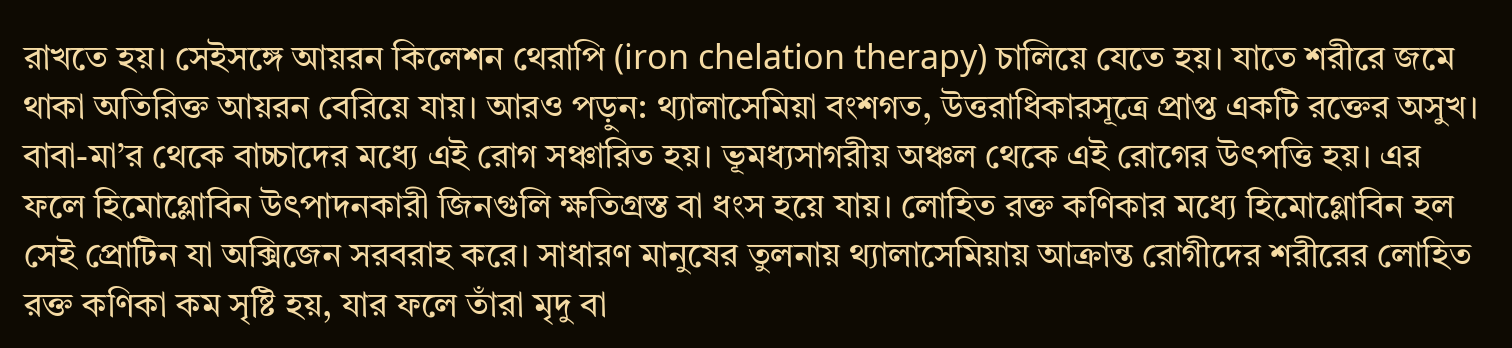রাখতে হয়। সেইসঙ্গে আয়রন কিলেশন থেরাপি (iron chelation therapy) চালিয়ে যেতে হয়। যাতে শরীরে জমে থাকা অতিরিক্ত আয়রন বেরিয়ে যায়। আরও পড়ুন: থ্যালাসেমিয়া বংশগত, উত্তরাধিকারসূত্রে প্রাপ্ত একটি রক্তের অসুখ। বাবা-মা’র থেকে বাচ্চাদের মধ্যে এই রোগ সঞ্চারিত হয়। ভূমধ্যসাগরীয় অঞ্চল থেকে এই রোগের উৎপত্তি হয়। এর ফলে হিমোগ্লোবিন উৎপাদনকারী জিনগুলি ক্ষতিগ্রস্ত বা ধংস হয়ে যায়। লোহিত রক্ত কণিকার মধ্যে হিমোগ্লোবিন হল সেই প্রোটিন যা অক্সিজেন সরবরাহ করে। সাধারণ মানুষের তুলনায় থ্যালাসেমিয়ায় আক্রান্ত রোগীদের শরীরের লোহিত রক্ত কণিকা কম সৃষ্টি হয়, যার ফলে তাঁরা মৃদু বা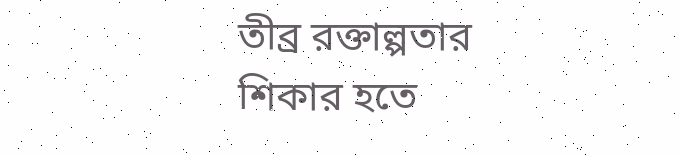তীব্র রক্তাল্পতার শিকার হতে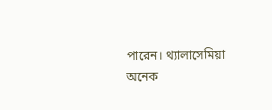পারেন। থ্যালাসেমিয়া অনেক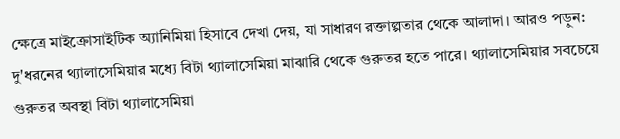ক্ষেত্রে মাইক্রোসাইটিক অ্যানিমিয়া হিসাবে দেখা দেয়, যা সাধারণ রক্তাল্পতার থেকে আলাদা। আরও পড়ুন: দু'ধরনের থ্যালাসেমিয়ার মধ্যে বিটা থ্যালাসেমিয়া মাঝারি থেকে গুরুতর হতে পারে। থ্যালাসেমিয়ার সবচেয়ে গুরুতর অবস্থা বিটা থ্যালাসেমিয়া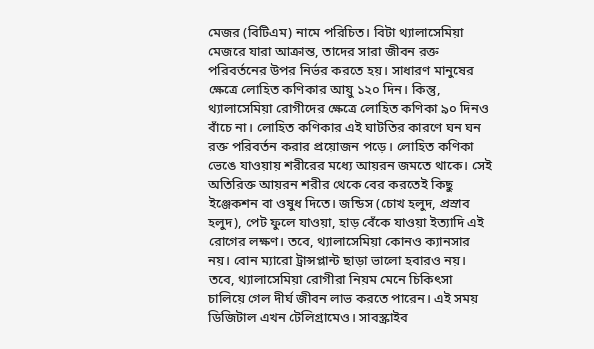মেজর (বিটিএম) নামে পরিচিত। বিটা থ্যালাসেমিয়া মেজরে যারা আক্রান্ত, তাদের সারা জীবন রক্ত পরিবর্তনের উপর নির্ভর করতে হয়। সাধারণ মানুষের ক্ষেত্রে লোহিত কণিকার আয়ু ১২০ দিন। কিন্তু, থ্যালাসেমিয়া রোগীদের ক্ষেত্রে লোহিত কণিকা ৯০ দিনও বাঁচে না। লোহিত কণিকার এই ঘাটতির কারণে ঘন ঘন রক্ত পরিবর্তন করার প্রয়োজন পড়ে। লোহিত কণিকা ভেঙে যাওয়ায় শরীরের মধ্যে আয়রন জমতে থাকে। সেই অতিরিক্ত আয়রন শরীর থেকে বের করতেই কিছু ইঞ্জেকশন বা ওষুধ দিতে। জন্ডিস (চোখ হলুদ, প্রস্রাব হলুদ), পেট ফুলে যাওয়া, হাড় বেঁকে যাওয়া ইত্যাদি এই রোগের লক্ষণ। তবে, থ্যালাসেমিয়া কোনও ক্যানসার নয়। বোন ম্যারো ট্রান্সপ্লান্ট ছাড়া ভালো হবারও নয়। তবে, থ্যালাসেমিয়া রোগীরা নিয়ম মেনে চিকিৎসা চালিয়ে গেল দীর্ঘ জীবন লাভ করতে পারেন। এই সময় ডিজিটাল এখন টেলিগ্রামেও। সাবস্ক্রাইব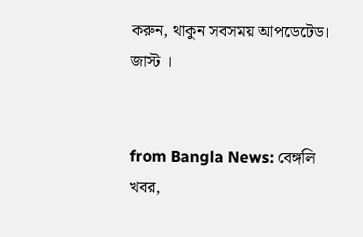করুন, থাকুন সবসময় আপডেটেড। জাস্ট ।


from Bangla News: বেঙ্গলি খবর,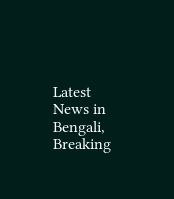Latest News in Bengali, Breaking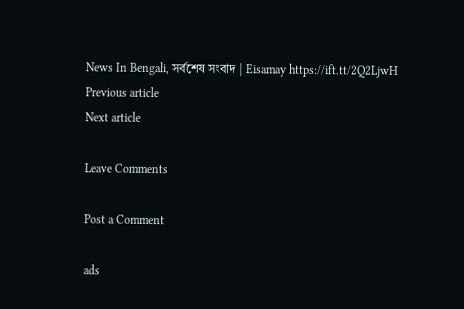News In Bengali, সর্বশেষ সংবাদ | Eisamay https://ift.tt/2Q2LjwH
Previous article
Next article

Leave Comments

Post a Comment

ads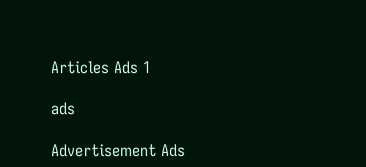Articles Ads 1

ads

Advertisement Ads